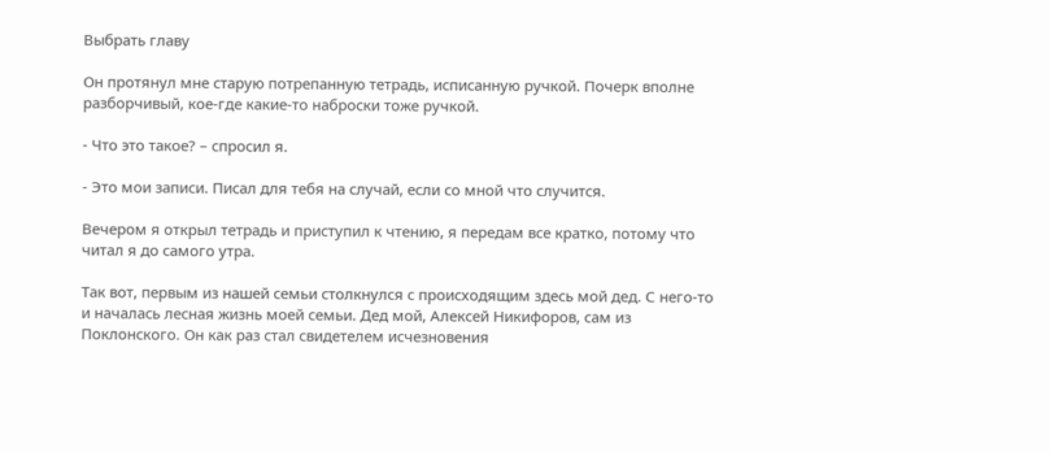Выбрать главу

Он протянул мне старую потрепанную тетрадь, исписанную ручкой. Почерк вполне разборчивый, кое-где какие-то наброски тоже ручкой.

- Что это такое? – спросил я.

- Это мои записи. Писал для тебя на случай, если со мной что случится.

Вечером я открыл тетрадь и приступил к чтению, я передам все кратко, потому что читал я до самого утра.

Так вот, первым из нашей семьи столкнулся с происходящим здесь мой дед. С него-то и началась лесная жизнь моей семьи. Дед мой, Алексей Никифоров, сам из Поклонского. Он как раз стал свидетелем исчезновения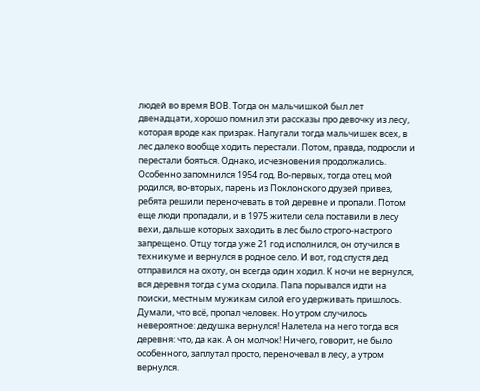людей во время ВОВ. Тогда он мальчишкой был лет двенадцати, хорошо помнил эти рассказы про девочку из лесу, которая вроде как призрак. Напугали тогда мальчишек всех, в лес далеко вообще ходить перестали. Потом, правда, подросли и перестали бояться. Однако, исчезновения продолжались. Особенно запомнился 1954 год. Во-первых, тогда отец мой родился, во-вторых, парень из Поклонского друзей привез, ребята решили переночевать в той деревне и пропали. Потом еще люди пропадали, и в 1975 жители села поставили в лесу вехи, дальше которых заходить в лес было строго-настрого запрещено. Отцу тогда уже 21 год исполнился, он отучился в техникуме и вернулся в родное село. И вот, год спустя дед отправился на охоту, он всегда один ходил. К ночи не вернулся, вся деревня тогда с ума сходила. Папа порывался идти на поиски, местным мужикам силой его удерживать пришлось. Думали, что всё, пропал человек. Но утром случилось невероятное: дедушка вернулся! Налетела на него тогда вся деревня: что, да как. А он молчок! Ничего, говорит, не было особенного, заплутал просто, переночевал в лесу, а утром вернулся.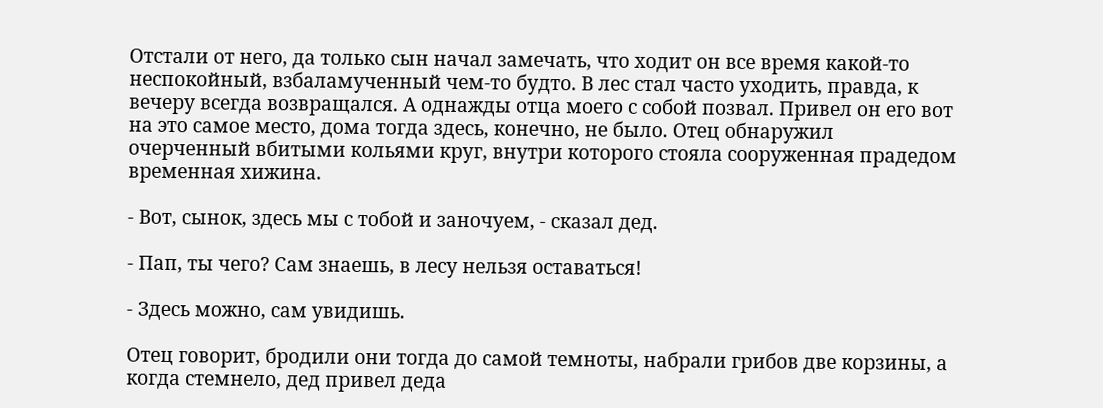Отстали от него, да только сын начал замечать, что ходит он все время какой-то неспокойный, взбаламученный чем-то будто. В лес стал часто уходить, правда, к вечеру всегда возвращался. А однажды отца моего с собой позвал. Привел он его вот на это самое место, дома тогда здесь, конечно, не было. Отец обнаружил очерченный вбитыми кольями круг, внутри которого стояла сооруженная прадедом временная хижина.

- Вот, сынок, здесь мы с тобой и заночуем, - сказал дед.

- Пап, ты чего? Сам знаешь, в лесу нельзя оставаться!

- Здесь можно, сам увидишь.

Отец говорит, бродили они тогда до самой темноты, набрали грибов две корзины, а когда стемнело, дед привел деда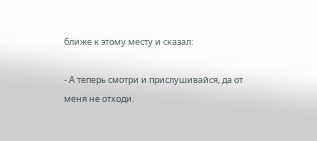ближе к этому месту и сказал:

- А теперь смотри и прислушивайся, да от меня не отходи.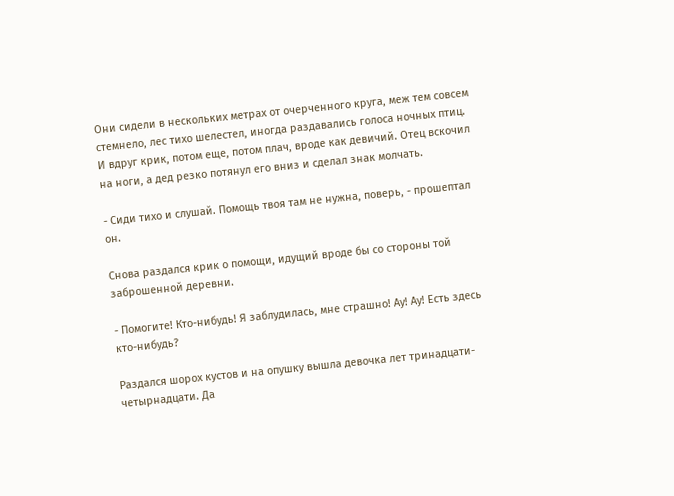Они сидели в нескольких метрах от очерченного круга, меж тем совсем стемнело, лес тихо шелестел, иногда раздавались голоса ночных птиц. И вдруг крик, потом еще, потом плач, вроде как девичий. Отец вскочил на ноги, а дед резко потянул его вниз и сделал знак молчать.

- Сиди тихо и слушай. Помощь твоя там не нужна, поверь, - прошептал он.

Снова раздался крик о помощи, идущий вроде бы со стороны той заброшенной деревни.

- Помогите! Кто-нибудь! Я заблудилась, мне страшно! Ау! Ау! Есть здесь кто-нибудь?

Раздался шорох кустов и на опушку вышла девочка лет тринадцати-четырнадцати. Да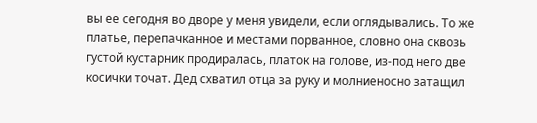вы ее сегодня во дворе у меня увидели, если оглядывались. То же платье, перепачканное и местами порванное, словно она сквозь густой кустарник продиралась, платок на голове, из-под него две косички точат. Дед схватил отца за руку и молниеносно затащил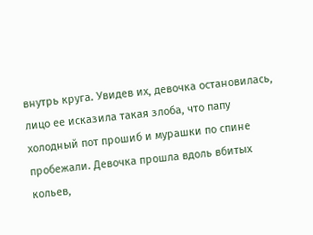внутрь круга. Увидев их, девочка остановилась, лицо ее исказила такая злоба, что папу холодный пот прошиб и мурашки по спине пробежали. Девочка прошла вдоль вбитых кольев,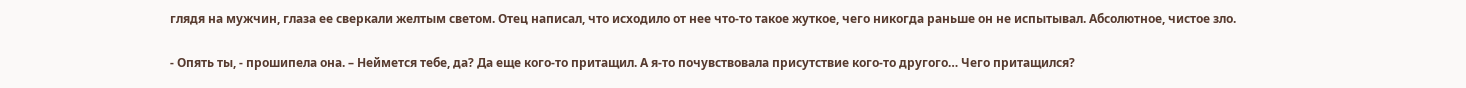глядя на мужчин, глаза ее сверкали желтым светом. Отец написал, что исходило от нее что-то такое жуткое, чего никогда раньше он не испытывал. Абсолютное, чистое зло.

- Опять ты, - прошипела она. – Неймется тебе, да? Да еще кого-то притащил. А я-то почувствовала присутствие кого-то другого… Чего притащился?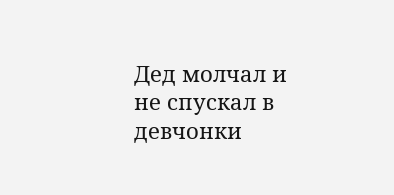Дед молчал и не спускал в девчонки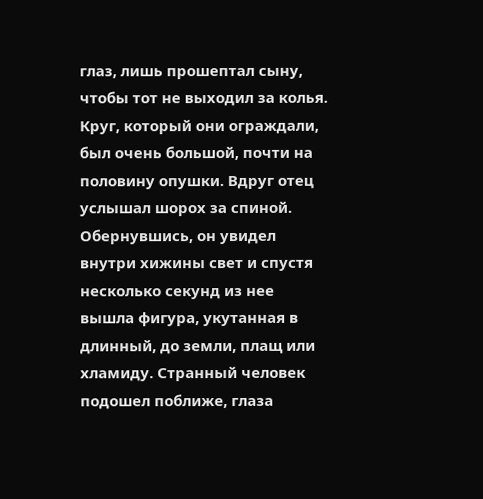глаз, лишь прошептал сыну, чтобы тот не выходил за колья. Круг, который они ограждали, был очень большой, почти на половину опушки. Вдруг отец услышал шорох за спиной. Обернувшись, он увидел внутри хижины свет и спустя несколько секунд из нее вышла фигура, укутанная в длинный, до земли, плащ или хламиду. Странный человек подошел поближе, глаза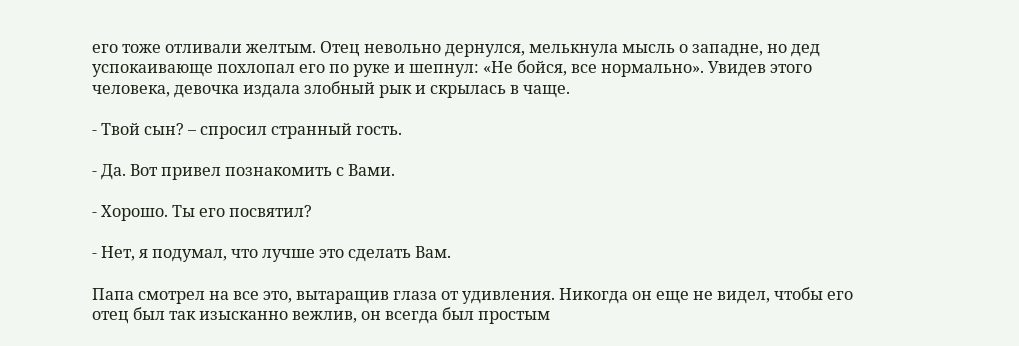его тоже отливали желтым. Отец невольно дернулся, мелькнула мысль о западне, но дед успокаивающе похлопал его по руке и шепнул: «Не бойся, все нормально». Увидев этого человека, девочка издала злобный рык и скрылась в чаще.

- Твой сын? – спросил странный гость.

- Да. Вот привел познакомить с Вами.

- Хорошо. Ты его посвятил?

- Нет, я подумал, что лучше это сделать Вам.

Папа смотрел на все это, вытаращив глаза от удивления. Никогда он еще не видел, чтобы его отец был так изысканно вежлив, он всегда был простым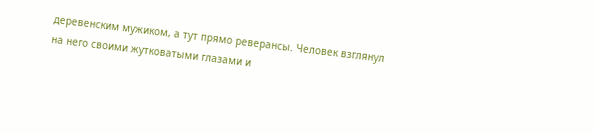деревенским мужиком, а тут прямо реверансы. Человек взглянул на него своими жутковатыми глазами и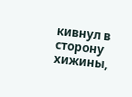кивнул в сторону хижины,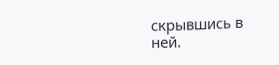скрывшись в ней.